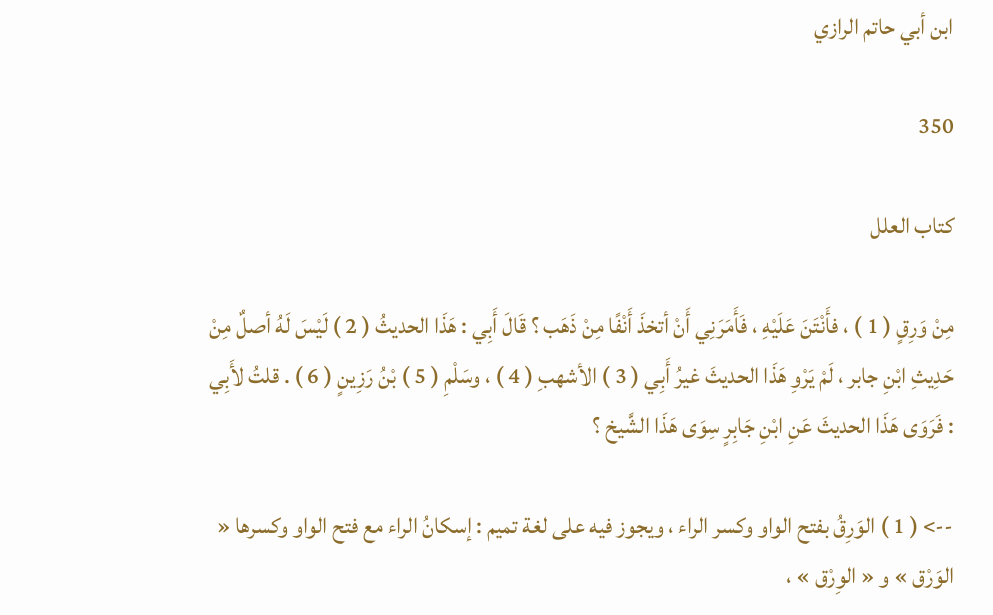ابن أبي حاتم الرازي

350

كتاب العلل

مِنْ وَرِقٍ ( 1 ) ، فأَنْتَنَ عَلَيْهِ ، فَأَمَرَنِي أَنْ أتخذَ أَنْفًا مِنْ ذَهَب ؟ قَالَ أَبِي : هَذَا الحديثُ ( 2 ) لَيْسَ لَهُ أصلٌ مِنْ حَدِيثِ ابْنِ جابر ، لَمْ يَرْوِ هَذَا الحديثَ غيرُ أَبِي ( 3 ) الأشهبِ ( 4 ) ، وسَلْمِ ( 5 ) بْنُ رَزِينٍ ( 6 ) . قلتُ لأَبِي : فَرَوَى هَذَا الحديثَ عَنِ ابْنِ جَابِرٍ سِوَى هَذَا الشَّيخ ؟

--> ( 1 ) الوَرِقُ بفتح الواو وكسر الراء ، ويجوز فيه على لغة تميم : إسكانُ الراء مع فتح الواو وكسرها « الوَرْق » و « الوِرْق » ،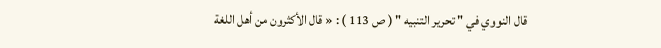قال النووي في " تحرير التنبيه " ( ص 113 ) : « قال الأكثرون من أهل اللغة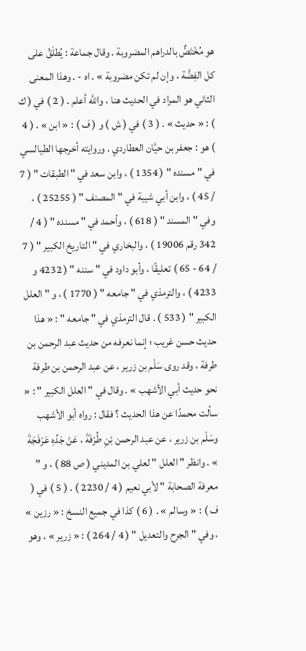هو مُخْتَصٌّ بالدراهم المضروبة . وقال جماعة : يُطلَقُ على كل الفِضَّة ، وإن لم تكن مضروبة » . اه - . وهذا المعنى الثاني هو المراد في الحديث هنا ، والله أعلم . ( 2 ) في ( ك ) : « حديث » . ( 3 ) في ( ش ) و ( ف ) : « ابن » . ( 4 ) هو : جعفر بن حيَّان العطاردي . وروايته أخرجها الطيالسي في " مسنده " ( 1354 ) ، وابن سعد في " الطبقات " ( 7 / 45 ) ، وابن أبي شيبة في " المصنف " ( 25255 ) ، وفي " المسند " ( 618 ) ، وأحمد في " مسنده " ( 4 / 342 رقم 19006 ) ، والبخاري في " التاريخ الكبير " ( 7 / 64 - 65 ) تعليقًا ، وأبو داود في " سننه " ( 4232 و 4233 ) ، والترمذي في " جامعه " ( 1770 ) ، و " العلل الكبير " ( 533 ) . قال الترمذي في " جامعه " : « هذا حديث حسن غريب ؛ إنما نعرفه من حديث عبد الرحمن بن طرفة ، وقد روى سَلْم بن زرير ، عن عبد الرحمن بن طرفة نحو حديث أبي الأشهب » . وقال في " العلل الكبير " : « سألت محمدًا عن هذا الحديث ؟ فقال : رواه أبو الأشهب وسَلْم بن زرير ، عن عبد الرحمن بْنِ طُرْفَةَ ، عَنْ جَدِّهِ عَرْفَجَةَ » . وانظر " العلل " لعلي بن المديني ( ص 88 ) ، و " معرفة الصحابة " لأبي نعيم ( 4 / 2230 ) . ( 5 ) في ( ف ) : « وسالم » . ( 6 ) كذا في جميع النسخ : « رزين » ، وفي " الجرح والتعديل " ( 4 / 264 ) : « زرير » ، وهو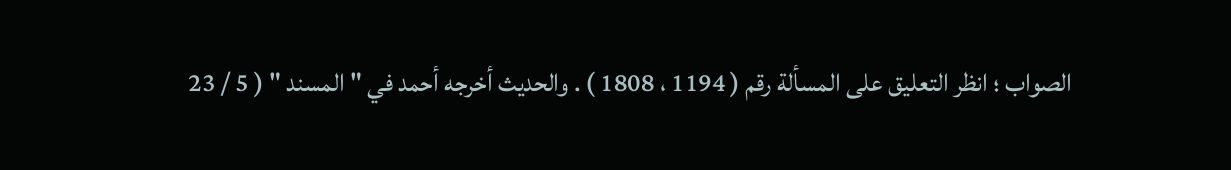الصواب ؛ انظر التعليق على المسألة رقم ( 1194 ، 1808 ) . والحديث أخرجه أحمد في " المسند " ( 5 / 23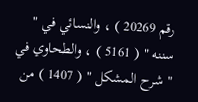رقم 20269 ) ، والنسائي في " سننه " ( 5161 ) ، والطحاوي في " شرح المشكل " ( 1407 ) من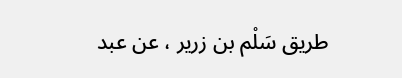طريق سَلْم بن زرير ، عن عبد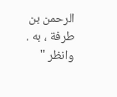الرحمن بن طرفة ، به . وانظر "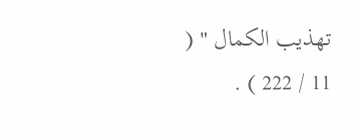تهذيب الكمال " ( 11 / 222 ) .